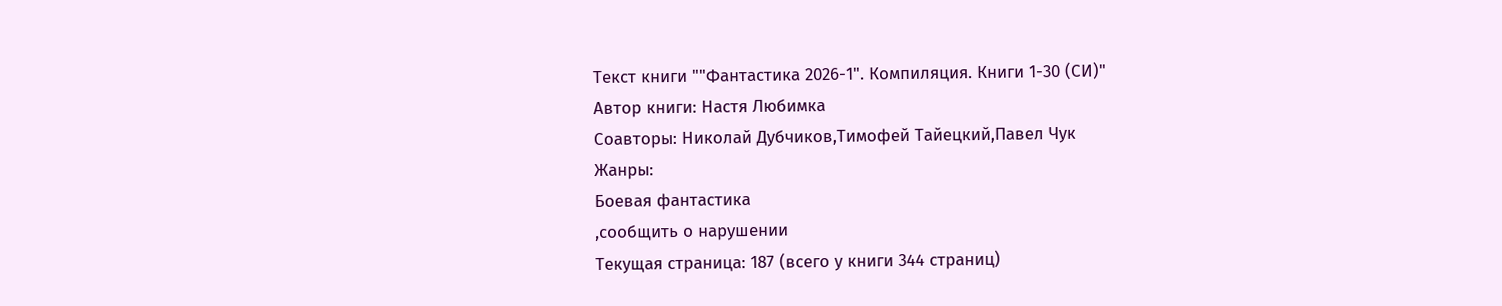Текст книги ""Фантастика 2026-1". Компиляция. Книги 1-30 (СИ)"
Автор книги: Настя Любимка
Соавторы: Николай Дубчиков,Тимофей Тайецкий,Павел Чук
Жанры:
Боевая фантастика
,сообщить о нарушении
Текущая страница: 187 (всего у книги 344 страниц)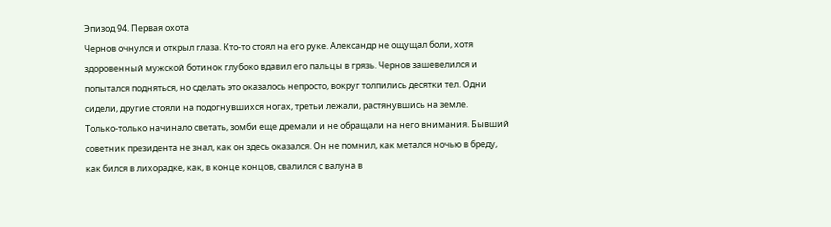Эпизод 94. Первая охота
Чернов очнулся и открыл глаза. Кто-то стоял на его руке. Александр не ощущал боли, хотя здоровенный мужской ботинок глубоко вдавил его пальцы в грязь. Чернов зашевелился и попытался подняться, но сделать это оказалось непросто, вокруг толпились десятки тел. Одни сидели, другие стояли на подогнувшихся ногах, третьи лежали, растянувшись на земле.
Только-только начинало светать, зомби еще дремали и не обращали на него внимания. Бывший советник президента не знал, как он здесь оказался. Он не помнил, как метался ночью в бреду, как бился в лихорадке, как, в конце концов, свалился с валуна в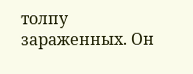толпу зараженных. Он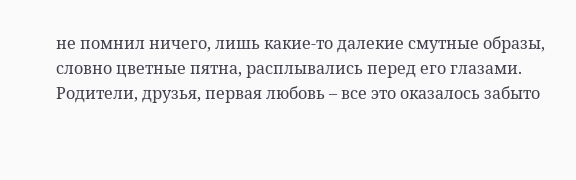не помнил ничего, лишь какие-то далекие смутные образы, словно цветные пятна, расплывались перед его глазами. Родители, друзья, первая любовь – все это оказалось забыто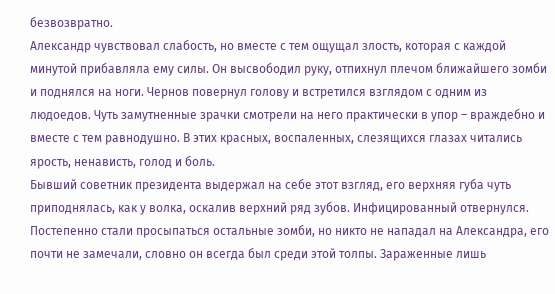безвозвратно.
Александр чувствовал слабость, но вместе с тем ощущал злость, которая с каждой минутой прибавляла ему силы. Он высвободил руку, отпихнул плечом ближайшего зомби и поднялся на ноги. Чернов повернул голову и встретился взглядом с одним из людоедов. Чуть замутненные зрачки смотрели на него практически в упор – враждебно и вместе с тем равнодушно. В этих красных, воспаленных, слезящихся глазах читались ярость, ненависть, голод и боль.
Бывший советник президента выдержал на себе этот взгляд, его верхняя губа чуть приподнялась, как у волка, оскалив верхний ряд зубов. Инфицированный отвернулся. Постепенно стали просыпаться остальные зомби, но никто не нападал на Александра, его почти не замечали, словно он всегда был среди этой толпы. Зараженные лишь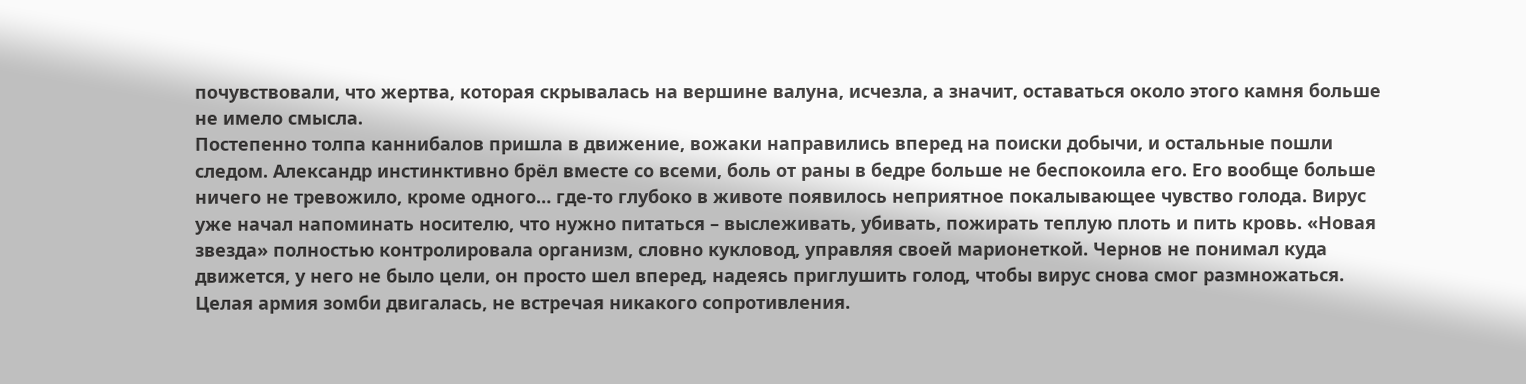почувствовали, что жертва, которая скрывалась на вершине валуна, исчезла, а значит, оставаться около этого камня больше не имело смысла.
Постепенно толпа каннибалов пришла в движение, вожаки направились вперед на поиски добычи, и остальные пошли следом. Александр инстинктивно брёл вместе со всеми, боль от раны в бедре больше не беспокоила его. Его вообще больше ничего не тревожило, кроме одного… где-то глубоко в животе появилось неприятное покалывающее чувство голода. Вирус уже начал напоминать носителю, что нужно питаться – выслеживать, убивать, пожирать теплую плоть и пить кровь. «Новая звезда» полностью контролировала организм, словно кукловод, управляя своей марионеткой. Чернов не понимал куда движется, у него не было цели, он просто шел вперед, надеясь приглушить голод, чтобы вирус снова смог размножаться.
Целая армия зомби двигалась, не встречая никакого сопротивления.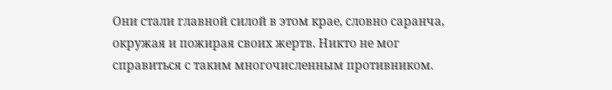Они стали главной силой в этом крае, словно саранча, окружая и пожирая своих жертв. Никто не мог справиться с таким многочисленным противником.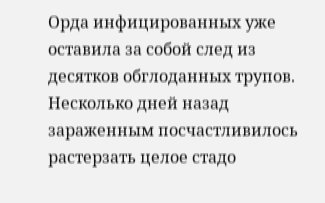Орда инфицированных уже оставила за собой след из десятков обглоданных трупов.
Несколько дней назад зараженным посчастливилось растерзать целое стадо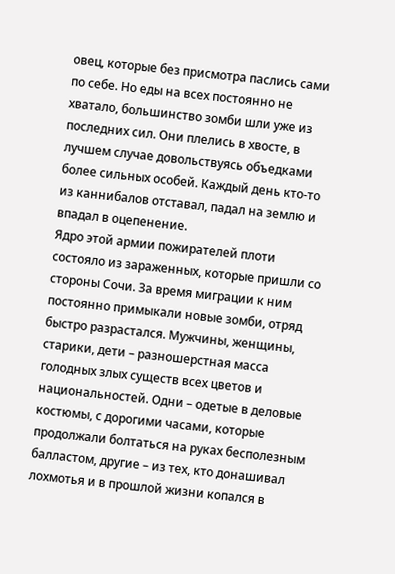овец, которые без присмотра паслись сами по себе. Но еды на всех постоянно не хватало, большинство зомби шли уже из последних сил. Они плелись в хвосте, в лучшем случае довольствуясь объедками более сильных особей. Каждый день кто-то из каннибалов отставал, падал на землю и впадал в оцепенение.
Ядро этой армии пожирателей плоти состояло из зараженных, которые пришли со стороны Сочи. За время миграции к ним постоянно примыкали новые зомби, отряд быстро разрастался. Мужчины, женщины, старики, дети – разношерстная масса голодных злых существ всех цветов и национальностей. Одни – одетые в деловые костюмы, с дорогими часами, которые продолжали болтаться на руках бесполезным балластом, другие – из тех, кто донашивал лохмотья и в прошлой жизни копался в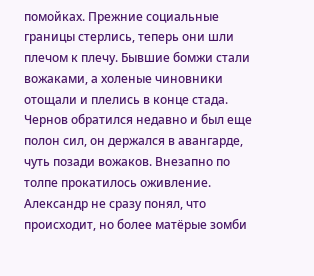помойках. Прежние социальные границы стерлись, теперь они шли плечом к плечу. Бывшие бомжи стали вожаками, а холеные чиновники отощали и плелись в конце стада.
Чернов обратился недавно и был еще полон сил, он держался в авангарде, чуть позади вожаков. Внезапно по толпе прокатилось оживление. Александр не сразу понял, что происходит, но более матёрые зомби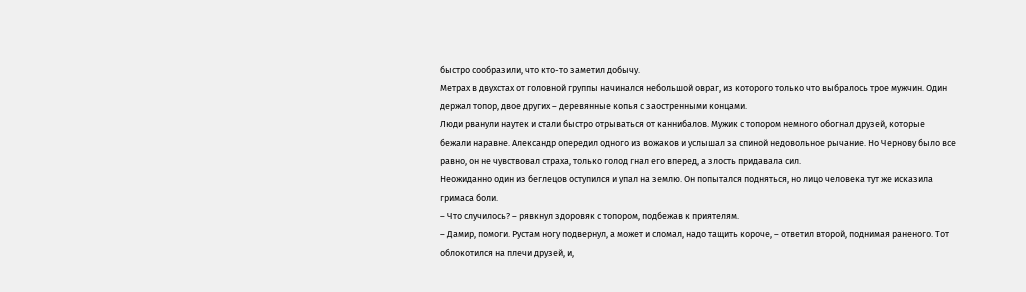быстро сообразили, что кто-то заметил добычу.
Метрах в двухстах от головной группы начинался небольшой овраг, из которого только что выбралось трое мужчин. Один держал топор, двое других – деревянные копья с заостренными концами.
Люди рванули наутек и стали быстро отрываться от каннибалов. Мужик с топором немного обогнал друзей, которые бежали наравне. Александр опередил одного из вожаков и услышал за спиной недовольное рычание. Но Чернову было все равно, он не чувствовал страха, только голод гнал его вперед, а злость придавала сил.
Неожиданно один из беглецов оступился и упал на землю. Он попытался подняться, но лицо человека тут же исказила гримаса боли.
– Что случилось? – рявкнул здоровяк с топором, подбежав к приятелям.
– Дамир, помоги. Рустам ногу подвернул, а может и сломал, надо тащить короче, – ответил второй, поднимая раненого. Тот облокотился на плечи друзей, и,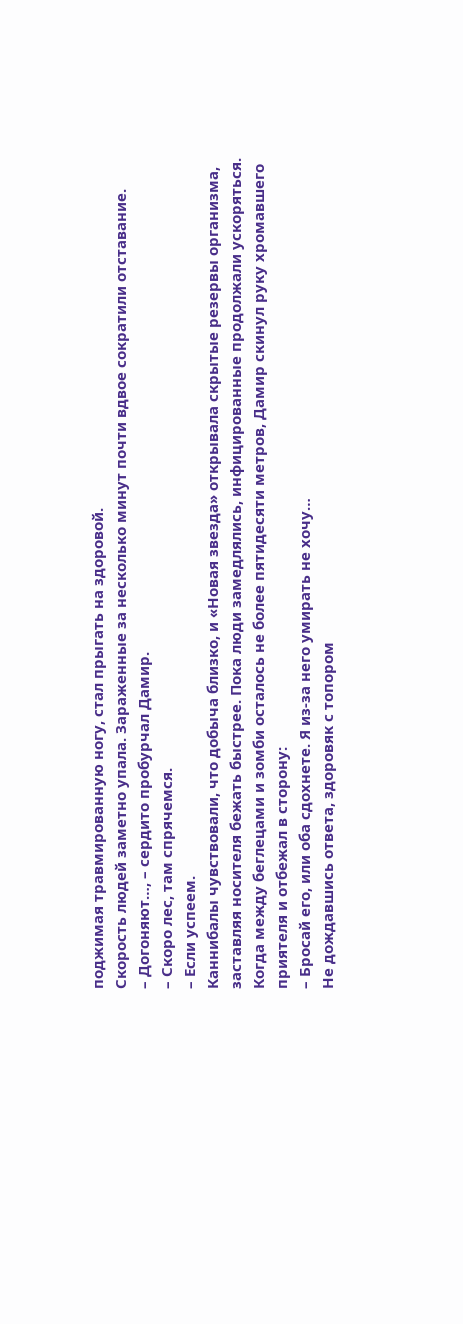поджимая травмированную ногу, стал прыгать на здоровой.
Скорость людей заметно упала. Зараженные за несколько минут почти вдвое сократили отставание.
– Догоняют…, – сердито пробурчал Дамир.
– Скоро лес, там спрячемся.
– Если успеем.
Каннибалы чувствовали, что добыча близко, и «Новая звезда» открывала скрытые резервы организма, заставляя носителя бежать быстрее. Пока люди замедлялись, инфицированные продолжали ускоряться. Когда между беглецами и зомби осталось не более пятидесяти метров, Дамир скинул руку хромавшего приятеля и отбежал в сторону:
– Бросай его, или оба сдохнете. Я из-за него умирать не хочу…
Не дождавшись ответа, здоровяк с топором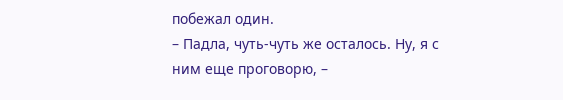побежал один.
– Падла, чуть-чуть же осталось. Ну, я с ним еще проговорю, –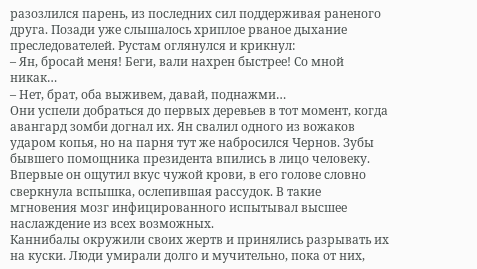разозлился парень, из последних сил поддерживая раненого друга. Позади уже слышалось хриплое рваное дыхание преследователей. Рустам оглянулся и крикнул:
– Ян, бросай меня! Беги, вали нахрен быстрее! Со мной никак…
– Нет, брат, оба выживем, давай, поднажми…
Они успели добраться до первых деревьев в тот момент, когда авангард зомби догнал их. Ян свалил одного из вожаков ударом копья, но на парня тут же набросился Чернов. Зубы бывшего помощника президента впились в лицо человеку. Впервые он ощутил вкус чужой крови, в его голове словно сверкнула вспышка, ослепившая рассудок. В такие мгновения мозг инфицированного испытывал высшее наслаждение из всех возможных.
Каннибалы окружили своих жертв и принялись разрывать их на куски. Люди умирали долго и мучительно, пока от них,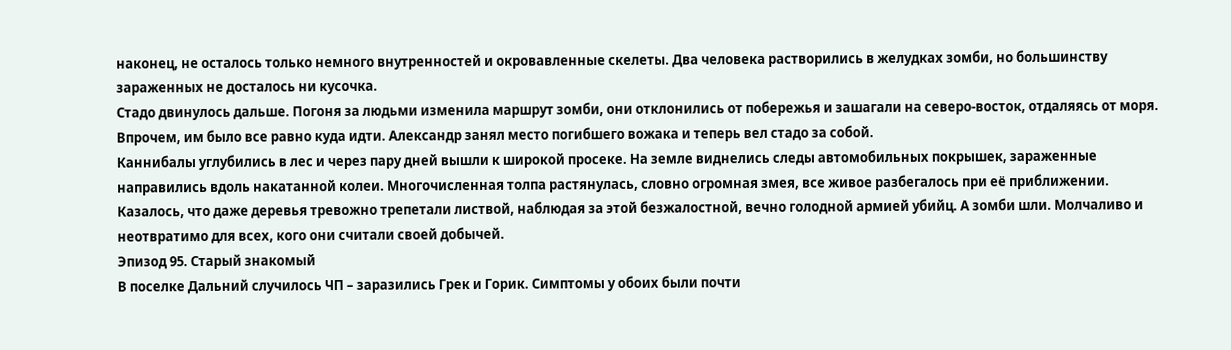наконец, не осталось только немного внутренностей и окровавленные скелеты. Два человека растворились в желудках зомби, но большинству зараженных не досталось ни кусочка.
Стадо двинулось дальше. Погоня за людьми изменила маршрут зомби, они отклонились от побережья и зашагали на северо-восток, отдаляясь от моря. Впрочем, им было все равно куда идти. Александр занял место погибшего вожака и теперь вел стадо за собой.
Каннибалы углубились в лес и через пару дней вышли к широкой просеке. На земле виднелись следы автомобильных покрышек, зараженные направились вдоль накатанной колеи. Многочисленная толпа растянулась, словно огромная змея, все живое разбегалось при её приближении. Казалось, что даже деревья тревожно трепетали листвой, наблюдая за этой безжалостной, вечно голодной армией убийц. А зомби шли. Молчаливо и неотвратимо для всех, кого они считали своей добычей.
Эпизод 95. Старый знакомый
В поселке Дальний случилось ЧП – заразились Грек и Горик. Симптомы у обоих были почти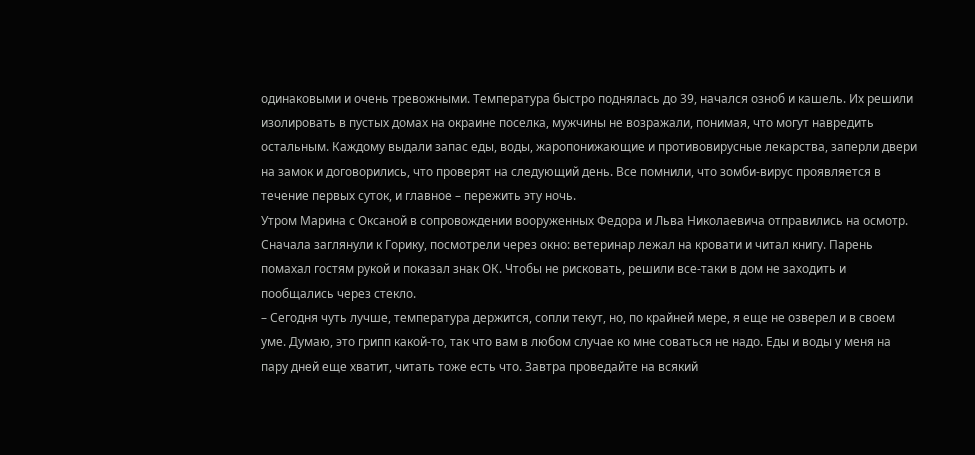одинаковыми и очень тревожными. Температура быстро поднялась до 39, начался озноб и кашель. Их решили изолировать в пустых домах на окраине поселка, мужчины не возражали, понимая, что могут навредить остальным. Каждому выдали запас еды, воды, жаропонижающие и противовирусные лекарства, заперли двери на замок и договорились, что проверят на следующий день. Все помнили, что зомби-вирус проявляется в течение первых суток, и главное – пережить эту ночь.
Утром Марина с Оксаной в сопровождении вооруженных Федора и Льва Николаевича отправились на осмотр. Сначала заглянули к Горику, посмотрели через окно: ветеринар лежал на кровати и читал книгу. Парень помахал гостям рукой и показал знак ОК. Чтобы не рисковать, решили все-таки в дом не заходить и пообщались через стекло.
– Сегодня чуть лучше, температура держится, сопли текут, но, по крайней мере, я еще не озверел и в своем уме. Думаю, это грипп какой-то, так что вам в любом случае ко мне соваться не надо. Еды и воды у меня на пару дней еще хватит, читать тоже есть что. Завтра проведайте на всякий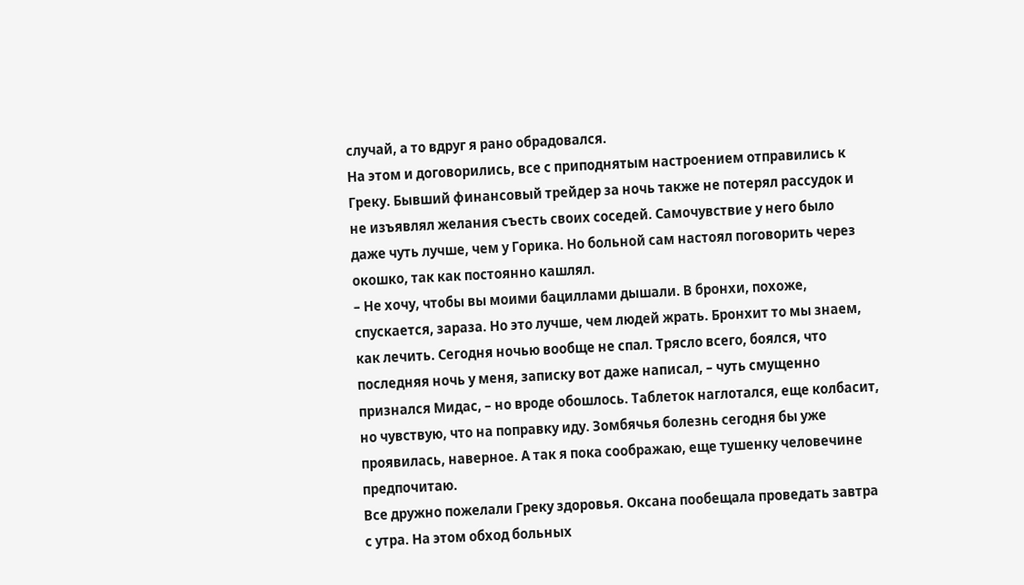случай, а то вдруг я рано обрадовался.
На этом и договорились, все с приподнятым настроением отправились к Греку. Бывший финансовый трейдер за ночь также не потерял рассудок и не изъявлял желания съесть своих соседей. Самочувствие у него было даже чуть лучше, чем у Горика. Но больной сам настоял поговорить через окошко, так как постоянно кашлял.
– Не хочу, чтобы вы моими бациллами дышали. В бронхи, похоже, спускается, зараза. Но это лучше, чем людей жрать. Бронхит то мы знаем, как лечить. Сегодня ночью вообще не спал. Трясло всего, боялся, что последняя ночь у меня, записку вот даже написал, – чуть смущенно признался Мидас, – но вроде обошлось. Таблеток наглотался, еще колбасит, но чувствую, что на поправку иду. Зомбячья болезнь сегодня бы уже проявилась, наверное. А так я пока соображаю, еще тушенку человечине предпочитаю.
Все дружно пожелали Греку здоровья. Оксана пообещала проведать завтра с утра. На этом обход больных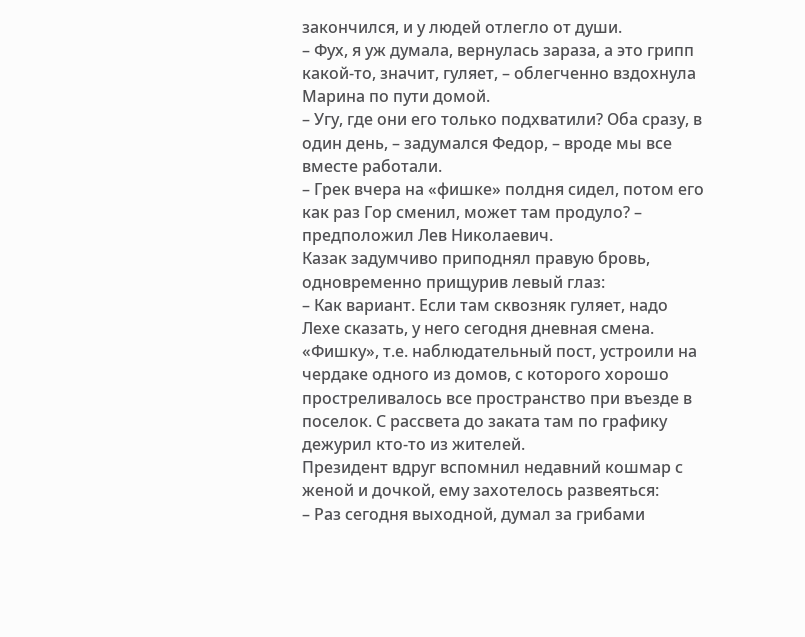закончился, и у людей отлегло от души.
– Фух, я уж думала, вернулась зараза, а это грипп какой-то, значит, гуляет, – облегченно вздохнула Марина по пути домой.
– Угу, где они его только подхватили? Оба сразу, в один день, – задумался Федор, – вроде мы все вместе работали.
– Грек вчера на «фишке» полдня сидел, потом его как раз Гор сменил, может там продуло? – предположил Лев Николаевич.
Казак задумчиво приподнял правую бровь, одновременно прищурив левый глаз:
– Как вариант. Если там сквозняк гуляет, надо Лехе сказать, у него сегодня дневная смена.
«Фишку», т.е. наблюдательный пост, устроили на чердаке одного из домов, с которого хорошо простреливалось все пространство при въезде в поселок. С рассвета до заката там по графику дежурил кто-то из жителей.
Президент вдруг вспомнил недавний кошмар с женой и дочкой, ему захотелось развеяться:
– Раз сегодня выходной, думал за грибами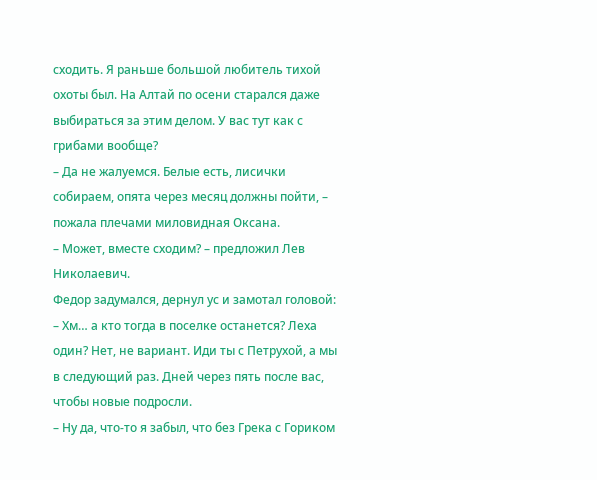сходить. Я раньше большой любитель тихой охоты был. На Алтай по осени старался даже выбираться за этим делом. У вас тут как с грибами вообще?
– Да не жалуемся. Белые есть, лисички собираем, опята через месяц должны пойти, – пожала плечами миловидная Оксана.
– Может, вместе сходим? – предложил Лев Николаевич.
Федор задумался, дернул ус и замотал головой:
– Хм… а кто тогда в поселке останется? Леха один? Нет, не вариант. Иди ты с Петрухой, а мы в следующий раз. Дней через пять после вас, чтобы новые подросли.
– Ну да, что-то я забыл, что без Грека с Гориком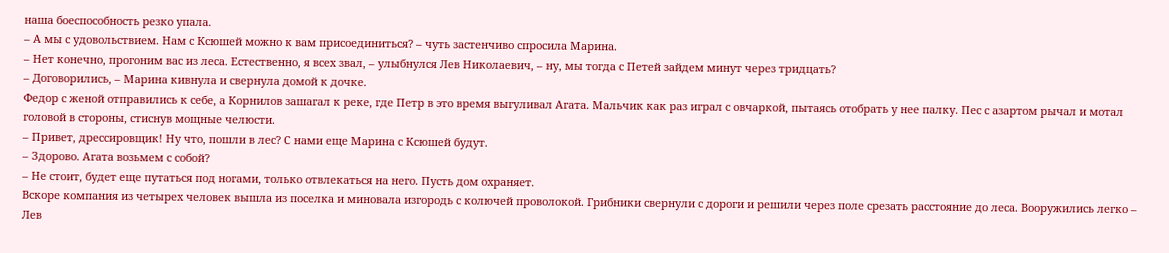наша боеспособность резко упала.
– А мы с удовольствием. Нам с Ксюшей можно к вам присоединиться? – чуть застенчиво спросила Марина.
– Нет конечно, прогоним вас из леса. Естественно, я всех звал, – улыбнулся Лев Николаевич, – ну, мы тогда с Петей зайдем минут через тридцать?
– Договорились, – Марина кивнула и свернула домой к дочке.
Федор с женой отправились к себе, а Корнилов зашагал к реке, где Петр в это время выгуливал Агата. Мальчик как раз играл с овчаркой, пытаясь отобрать у нее палку. Пес с азартом рычал и мотал головой в стороны, стиснув мощные челюсти.
– Привет, дрессировщик! Ну что, пошли в лес? С нами еще Марина с Ксюшей будут.
– Здорово. Агата возьмем с собой?
– Не стоит, будет еще путаться под ногами, только отвлекаться на него. Пусть дом охраняет.
Вскоре компания из четырех человек вышла из поселка и миновала изгородь с колючей проволокой. Грибники свернули с дороги и решили через поле срезать расстояние до леса. Вооружились легко – Лев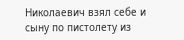Николаевич взял себе и сыну по пистолету из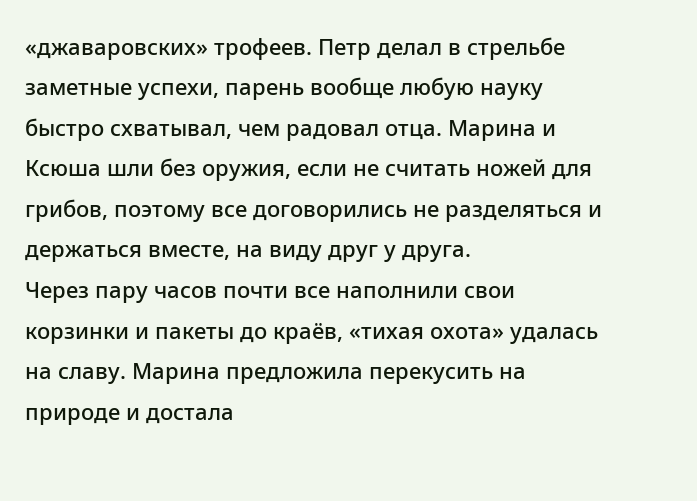«джаваровских» трофеев. Петр делал в стрельбе заметные успехи, парень вообще любую науку быстро схватывал, чем радовал отца. Марина и Ксюша шли без оружия, если не считать ножей для грибов, поэтому все договорились не разделяться и держаться вместе, на виду друг у друга.
Через пару часов почти все наполнили свои корзинки и пакеты до краёв, «тихая охота» удалась на славу. Марина предложила перекусить на природе и достала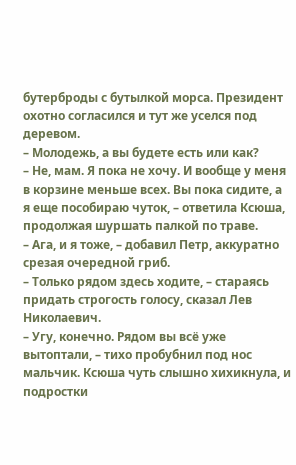бутерброды с бутылкой морса. Президент охотно согласился и тут же уселся под деревом.
– Молодежь, а вы будете есть или как?
– Не, мам. Я пока не хочу. И вообще у меня в корзине меньше всех. Вы пока сидите, а я еще пособираю чуток, – ответила Ксюша, продолжая шуршать палкой по траве.
– Ага, и я тоже, – добавил Петр, аккуратно срезая очередной гриб.
– Только рядом здесь ходите, – стараясь придать строгость голосу, сказал Лев Николаевич.
– Угу, конечно. Рядом вы всё уже вытоптали, – тихо пробубнил под нос мальчик. Ксюша чуть слышно хихикнула, и подростки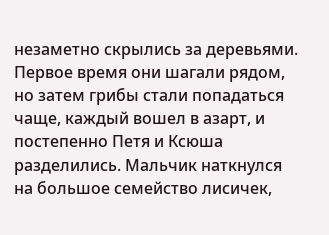незаметно скрылись за деревьями.
Первое время они шагали рядом, но затем грибы стали попадаться чаще, каждый вошел в азарт, и постепенно Петя и Ксюша разделились. Мальчик наткнулся на большое семейство лисичек,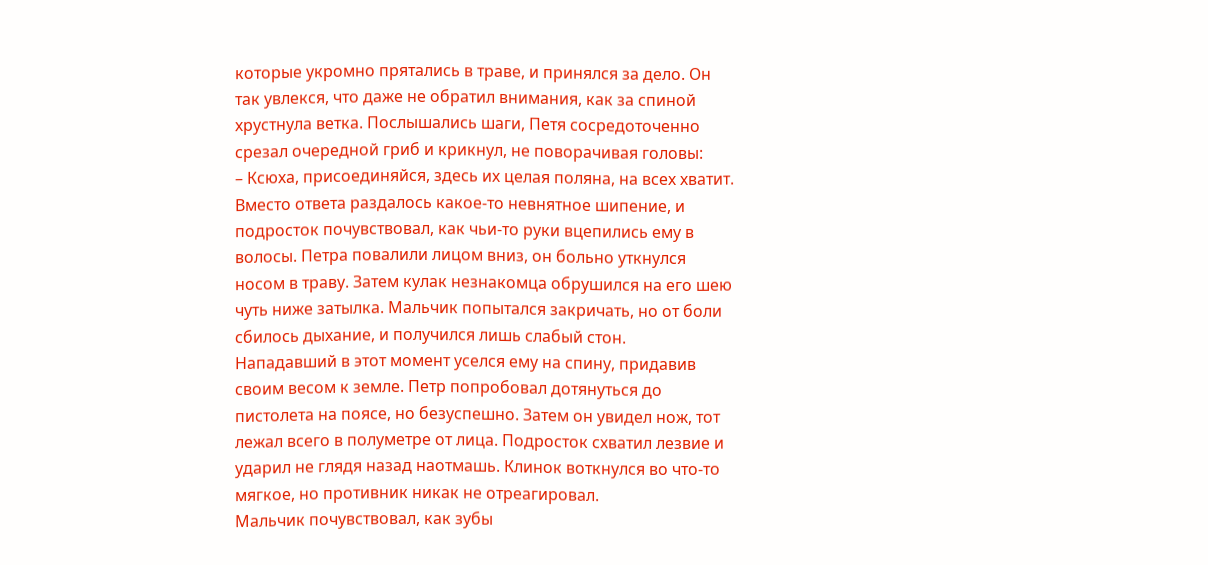которые укромно прятались в траве, и принялся за дело. Он так увлекся, что даже не обратил внимания, как за спиной хрустнула ветка. Послышались шаги, Петя сосредоточенно срезал очередной гриб и крикнул, не поворачивая головы:
– Ксюха, присоединяйся, здесь их целая поляна, на всех хватит.
Вместо ответа раздалось какое-то невнятное шипение, и подросток почувствовал, как чьи-то руки вцепились ему в волосы. Петра повалили лицом вниз, он больно уткнулся носом в траву. Затем кулак незнакомца обрушился на его шею чуть ниже затылка. Мальчик попытался закричать, но от боли сбилось дыхание, и получился лишь слабый стон.
Нападавший в этот момент уселся ему на спину, придавив своим весом к земле. Петр попробовал дотянуться до пистолета на поясе, но безуспешно. Затем он увидел нож, тот лежал всего в полуметре от лица. Подросток схватил лезвие и ударил не глядя назад наотмашь. Клинок воткнулся во что-то мягкое, но противник никак не отреагировал.
Мальчик почувствовал, как зубы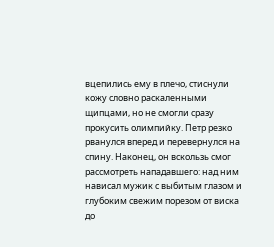вцепились ему в плечо, стиснули кожу словно раскаленными щипцами, но не смогли сразу прокусить олимпийку. Петр резко рванулся вперед и перевернулся на спину. Наконец, он вскользь смог рассмотреть нападавшего: над ним нависал мужик с выбитым глазом и глубоким свежим порезом от виска до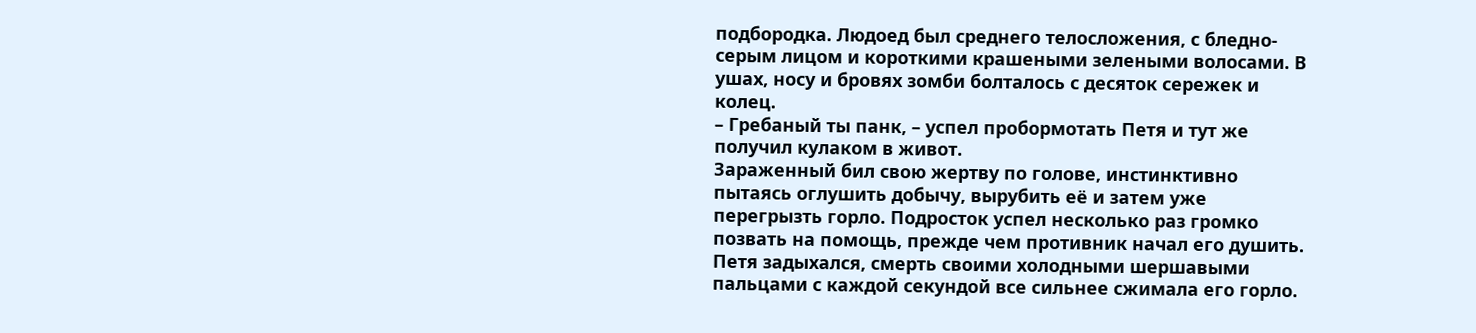подбородка. Людоед был среднего телосложения, с бледно-серым лицом и короткими крашеными зелеными волосами. В ушах, носу и бровях зомби болталось с десяток сережек и колец.
– Гребаный ты панк, – успел пробормотать Петя и тут же получил кулаком в живот.
Зараженный бил свою жертву по голове, инстинктивно пытаясь оглушить добычу, вырубить её и затем уже перегрызть горло. Подросток успел несколько раз громко позвать на помощь, прежде чем противник начал его душить.
Петя задыхался, смерть своими холодными шершавыми пальцами с каждой секундой все сильнее сжимала его горло.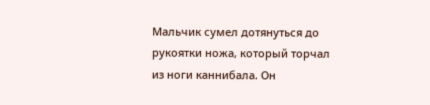Мальчик сумел дотянуться до рукоятки ножа, который торчал из ноги каннибала. Он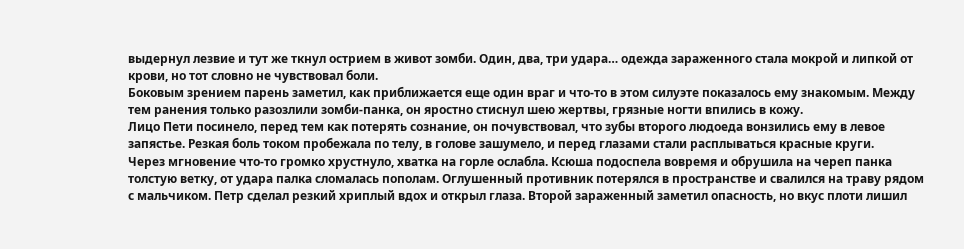выдернул лезвие и тут же ткнул острием в живот зомби. Один, два, три удара… одежда зараженного стала мокрой и липкой от крови, но тот словно не чувствовал боли.
Боковым зрением парень заметил, как приближается еще один враг и что-то в этом силуэте показалось ему знакомым. Между тем ранения только разозлили зомби-панка, он яростно стиснул шею жертвы, грязные ногти впились в кожу.
Лицо Пети посинело, перед тем как потерять сознание, он почувствовал, что зубы второго людоеда вонзились ему в левое запястье. Резкая боль током пробежала по телу, в голове зашумело, и перед глазами стали расплываться красные круги.
Через мгновение что-то громко хрустнуло, хватка на горле ослабла. Ксюша подоспела вовремя и обрушила на череп панка толстую ветку, от удара палка сломалась пополам. Оглушенный противник потерялся в пространстве и свалился на траву рядом с мальчиком. Петр сделал резкий хриплый вдох и открыл глаза. Второй зараженный заметил опасность, но вкус плоти лишил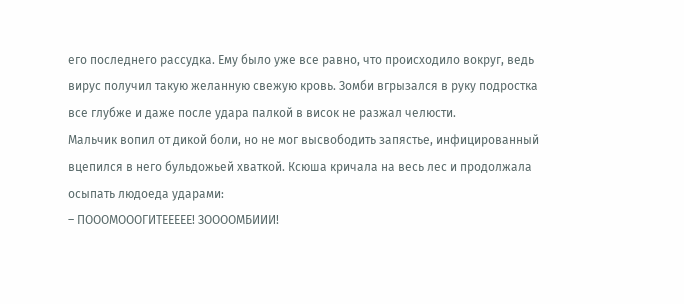его последнего рассудка. Ему было уже все равно, что происходило вокруг, ведь вирус получил такую желанную свежую кровь. Зомби вгрызался в руку подростка все глубже и даже после удара палкой в висок не разжал челюсти.
Мальчик вопил от дикой боли, но не мог высвободить запястье, инфицированный вцепился в него бульдожьей хваткой. Ксюша кричала на весь лес и продолжала осыпать людоеда ударами:
– ПОООМОООГИТЕЕЕЕЕ! ЗООООМБИИИ!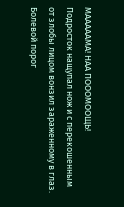МАААААМА! НАА ПОООМООЩЬ!
Подросток нащупал нож и с перекошенным от злобы лицом вонзил зараженному в глаз. Болевой порог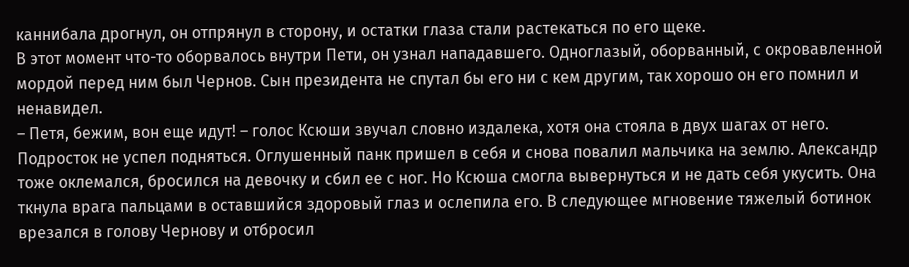каннибала дрогнул, он отпрянул в сторону, и остатки глаза стали растекаться по его щеке.
В этот момент что-то оборвалось внутри Пети, он узнал нападавшего. Одноглазый, оборванный, с окровавленной мордой перед ним был Чернов. Сын президента не спутал бы его ни с кем другим, так хорошо он его помнил и ненавидел.
– Петя, бежим, вон еще идут! – голос Ксюши звучал словно издалека, хотя она стояла в двух шагах от него.
Подросток не успел подняться. Оглушенный панк пришел в себя и снова повалил мальчика на землю. Александр тоже оклемался, бросился на девочку и сбил ее с ног. Но Ксюша смогла вывернуться и не дать себя укусить. Она ткнула врага пальцами в оставшийся здоровый глаз и ослепила его. В следующее мгновение тяжелый ботинок врезался в голову Чернову и отбросил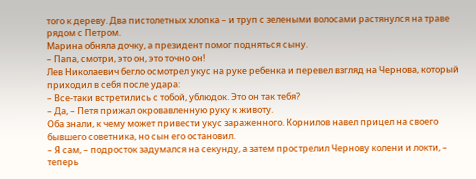того к дереву. Два пистолетных хлопка – и труп с зелеными волосами растянулся на траве рядом с Петром.
Марина обняла дочку, а президент помог подняться сыну.
– Папа, смотри, это он, это точно он!
Лев Николаевич бегло осмотрел укус на руке ребенка и перевел взгляд на Чернова, который приходил в себя после удара:
– Все-таки встретились с тобой, ублюдок. Это он так тебя?
– Да, – Петя прижал окровавленную руку к животу.
Оба знали, к чему может привести укус зараженного. Корнилов навел прицел на своего бывшего советника, но сын его остановил.
– Я сам, – подросток задумался на секунду, а затем прострелил Чернову колени и локти, – теперь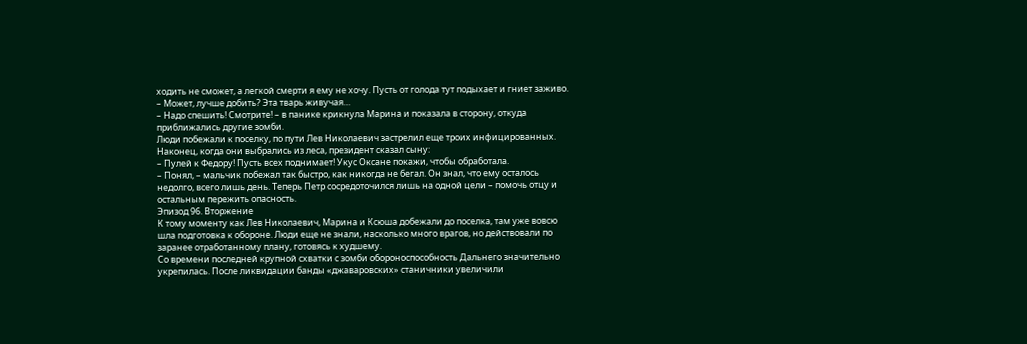ходить не сможет, а легкой смерти я ему не хочу. Пусть от голода тут подыхает и гниет заживо.
– Может, лучше добить? Эта тварь живучая…
– Надо спешить! Смотрите! – в панике крикнула Марина и показала в сторону, откуда приближались другие зомби.
Люди побежали к поселку, по пути Лев Николаевич застрелил еще троих инфицированных. Наконец, когда они выбрались из леса, президент сказал сыну:
– Пулей к Федору! Пусть всех поднимает! Укус Оксане покажи, чтобы обработала.
– Понял, – мальчик побежал так быстро, как никогда не бегал. Он знал, что ему осталось недолго, всего лишь день. Теперь Петр сосредоточился лишь на одной цели – помочь отцу и остальным пережить опасность.
Эпизод 96. Вторжение
К тому моменту как Лев Николаевич, Марина и Ксюша добежали до поселка, там уже вовсю шла подготовка к обороне. Люди еще не знали, насколько много врагов, но действовали по заранее отработанному плану, готовясь к худшему.
Со времени последней крупной схватки с зомби обороноспособность Дальнего значительно укрепилась. После ликвидации банды «джаваровских» станичники увеличили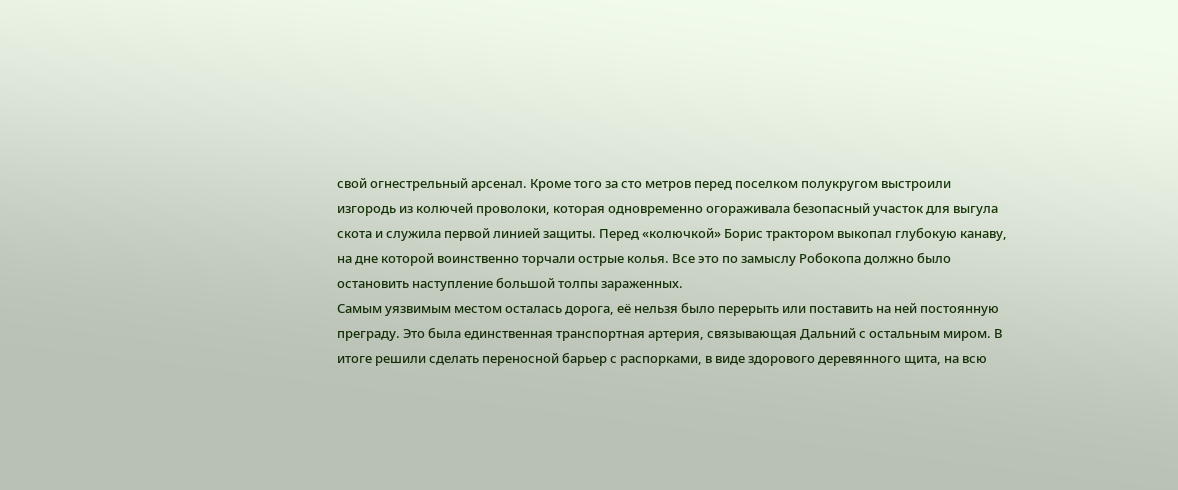свой огнестрельный арсенал. Кроме того за сто метров перед поселком полукругом выстроили изгородь из колючей проволоки, которая одновременно огораживала безопасный участок для выгула скота и служила первой линией защиты. Перед «колючкой» Борис трактором выкопал глубокую канаву, на дне которой воинственно торчали острые колья. Все это по замыслу Робокопа должно было остановить наступление большой толпы зараженных.
Самым уязвимым местом осталась дорога, её нельзя было перерыть или поставить на ней постоянную преграду. Это была единственная транспортная артерия, связывающая Дальний с остальным миром. В итоге решили сделать переносной барьер с распорками, в виде здорового деревянного щита, на всю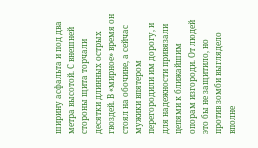ширину асфальта и под два метра высотой. С внешней стороны щита торчали десятки длинных острых гвоздей. В «мирное» время он стоял на обочине, а сейчас мужики впятером перегородили им дорогу, и для надежности привязали цепями к ближайшим опорам изгороди. От людей это бы не защитило, но против зомби выглядело вполне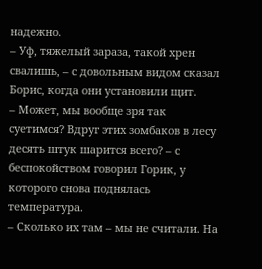надежно.
– Уф, тяжелый зараза, такой хрен свалишь, – с довольным видом сказал Борис, когда они установили щит.
– Может, мы вообще зря так суетимся? Вдруг этих зомбаков в лесу десять штук шарится всего? – с беспокойством говорил Горик, у которого снова поднялась температура.
– Сколько их там – мы не считали. На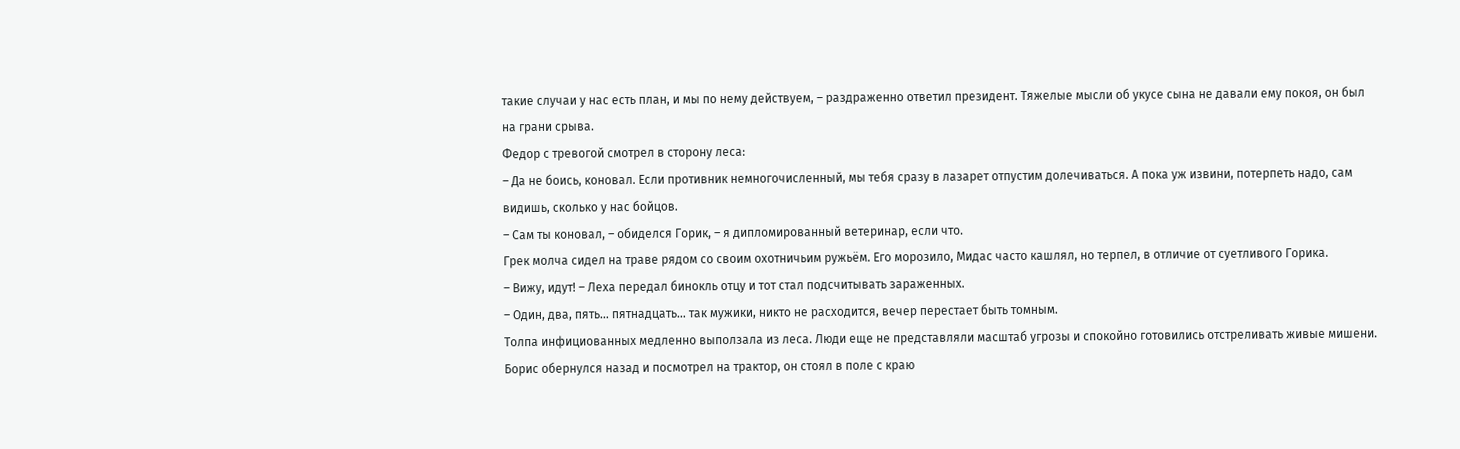такие случаи у нас есть план, и мы по нему действуем, – раздраженно ответил президент. Тяжелые мысли об укусе сына не давали ему покоя, он был на грани срыва.
Федор с тревогой смотрел в сторону леса:
– Да не боись, коновал. Если противник немногочисленный, мы тебя сразу в лазарет отпустим долечиваться. А пока уж извини, потерпеть надо, сам видишь, сколько у нас бойцов.
– Сам ты коновал, – обиделся Горик, – я дипломированный ветеринар, если что.
Грек молча сидел на траве рядом со своим охотничьим ружьём. Его морозило, Мидас часто кашлял, но терпел, в отличие от суетливого Горика.
– Вижу, идут! – Леха передал бинокль отцу и тот стал подсчитывать зараженных.
– Один, два, пять… пятнадцать… так мужики, никто не расходится, вечер перестает быть томным.
Толпа инфициованных медленно выползала из леса. Люди еще не представляли масштаб угрозы и спокойно готовились отстреливать живые мишени. Борис обернулся назад и посмотрел на трактор, он стоял в поле с краю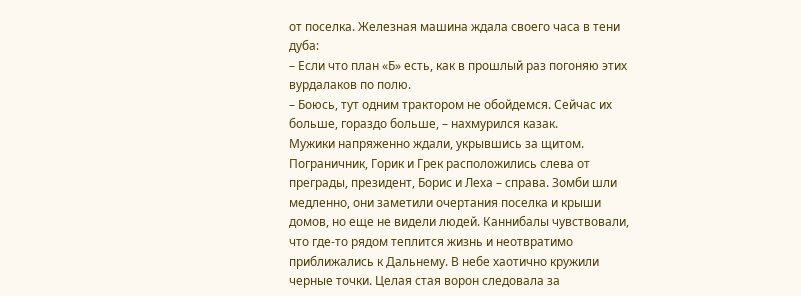от поселка. Железная машина ждала своего часа в тени дуба:
– Если что план «Б» есть, как в прошлый раз погоняю этих вурдалаков по полю.
– Боюсь, тут одним трактором не обойдемся. Сейчас их больше, гораздо больше, – нахмурился казак.
Мужики напряженно ждали, укрывшись за щитом. Пограничник, Горик и Грек расположились слева от преграды, президент, Борис и Леха – справа. Зомби шли медленно, они заметили очертания поселка и крыши домов, но еще не видели людей. Каннибалы чувствовали, что где-то рядом теплится жизнь и неотвратимо приближались к Дальнему. В небе хаотично кружили черные точки. Целая стая ворон следовала за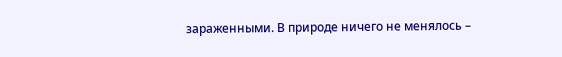зараженными. В природе ничего не менялось –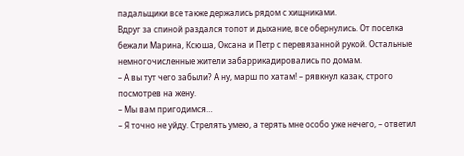падальщики все также держались рядом с хищниками.
Вдруг за спиной раздался топот и дыхание, все обернулись. От поселка бежали Марина, Ксюша, Оксана и Петр с перевязанной рукой. Остальные немногочисленные жители забаррикадировались по домам.
– А вы тут чего забыли? А ну, марш по хатам! – рявкнул казак, строго посмотрев на жену.
– Мы вам пригодимся…
– Я точно не уйду. Стрелять умею, а терять мне особо уже нечего, – ответил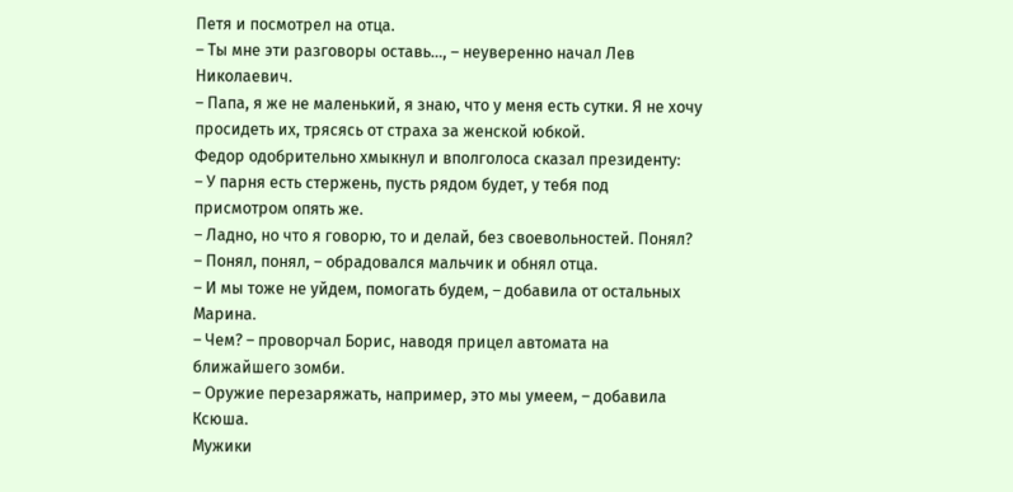Петя и посмотрел на отца.
– Ты мне эти разговоры оставь…, – неуверенно начал Лев Николаевич.
– Папа, я же не маленький, я знаю, что у меня есть сутки. Я не хочу просидеть их, трясясь от страха за женской юбкой.
Федор одобрительно хмыкнул и вполголоса сказал президенту:
– У парня есть стержень, пусть рядом будет, у тебя под присмотром опять же.
– Ладно, но что я говорю, то и делай, без своевольностей. Понял?
– Понял, понял, – обрадовался мальчик и обнял отца.
– И мы тоже не уйдем, помогать будем, – добавила от остальных Марина.
– Чем? – проворчал Борис, наводя прицел автомата на ближайшего зомби.
– Оружие перезаряжать, например, это мы умеем, – добавила Ксюша.
Мужики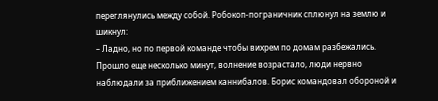переглянулись между собой. Робокоп-пограничник сплюнул на землю и шикнул:
– Ладно, но по первой команде чтобы вихрем по домам разбежались.
Прошло еще несколько минут, волнение возрастало, люди нервно наблюдали за приближением каннибалов. Борис командовал обороной и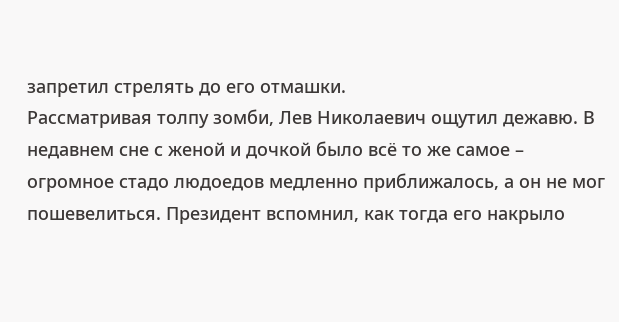запретил стрелять до его отмашки.
Рассматривая толпу зомби, Лев Николаевич ощутил дежавю. В недавнем сне с женой и дочкой было всё то же самое – огромное стадо людоедов медленно приближалось, а он не мог пошевелиться. Президент вспомнил, как тогда его накрыло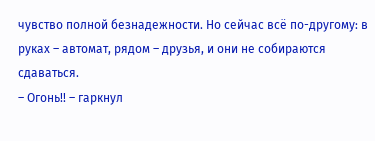чувство полной безнадежности. Но сейчас всё по-другому: в руках – автомат, рядом – друзья, и они не собираются сдаваться.
– Огонь!! – гаркнул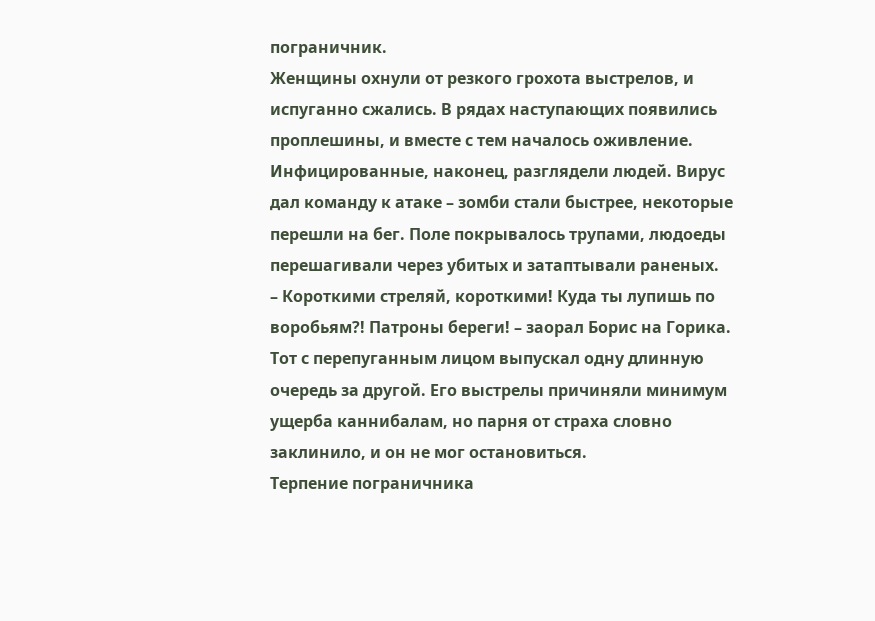пограничник.
Женщины охнули от резкого грохота выстрелов, и испуганно сжались. В рядах наступающих появились проплешины, и вместе с тем началось оживление. Инфицированные, наконец, разглядели людей. Вирус дал команду к атаке – зомби стали быстрее, некоторые перешли на бег. Поле покрывалось трупами, людоеды перешагивали через убитых и затаптывали раненых.
– Короткими стреляй, короткими! Куда ты лупишь по воробьям?! Патроны береги! – заорал Борис на Горика. Тот с перепуганным лицом выпускал одну длинную очередь за другой. Его выстрелы причиняли минимум ущерба каннибалам, но парня от страха словно заклинило, и он не мог остановиться.
Терпение пограничника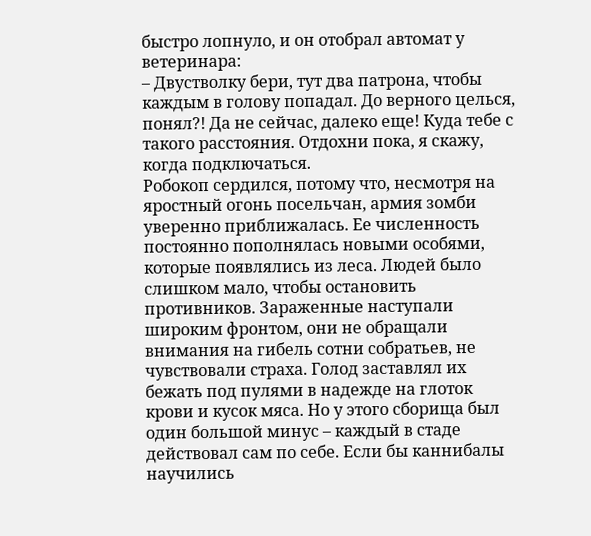быстро лопнуло, и он отобрал автомат у ветеринара:
– Двустволку бери, тут два патрона, чтобы каждым в голову попадал. До верного целься, понял?! Да не сейчас, далеко еще! Куда тебе с такого расстояния. Отдохни пока, я скажу, когда подключаться.
Робокоп сердился, потому что, несмотря на яростный огонь посельчан, армия зомби уверенно приближалась. Ее численность постоянно пополнялась новыми особями, которые появлялись из леса. Людей было слишком мало, чтобы остановить противников. Зараженные наступали широким фронтом, они не обращали внимания на гибель сотни собратьев, не чувствовали страха. Голод заставлял их бежать под пулями в надежде на глоток крови и кусок мяса. Но у этого сборища был один большой минус – каждый в стаде действовал сам по себе. Если бы каннибалы научились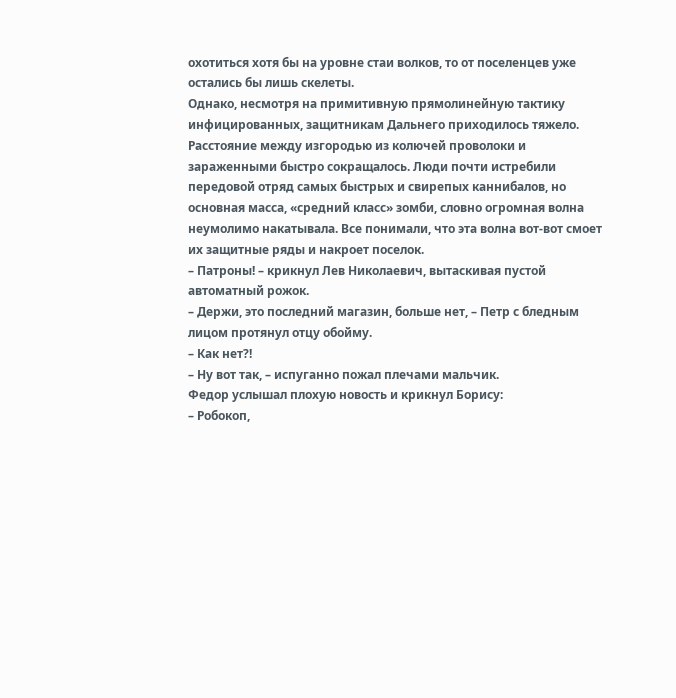охотиться хотя бы на уровне стаи волков, то от поселенцев уже остались бы лишь скелеты.
Однако, несмотря на примитивную прямолинейную тактику инфицированных, защитникам Дальнего приходилось тяжело. Расстояние между изгородью из колючей проволоки и зараженными быстро сокращалось. Люди почти истребили передовой отряд самых быстрых и свирепых каннибалов, но основная масса, «средний класс» зомби, словно огромная волна неумолимо накатывала. Все понимали, что эта волна вот-вот смоет их защитные ряды и накроет поселок.
– Патроны! – крикнул Лев Николаевич, вытаскивая пустой автоматный рожок.
– Держи, это последний магазин, больше нет, – Петр с бледным лицом протянул отцу обойму.
– Как нет?!
– Ну вот так, – испуганно пожал плечами мальчик.
Федор услышал плохую новость и крикнул Борису:
– Робокоп,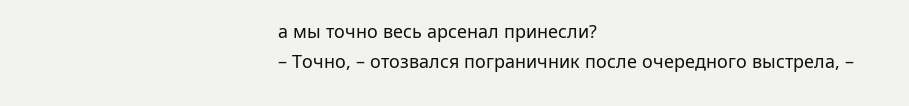а мы точно весь арсенал принесли?
– Точно, – отозвался пограничник после очередного выстрела, –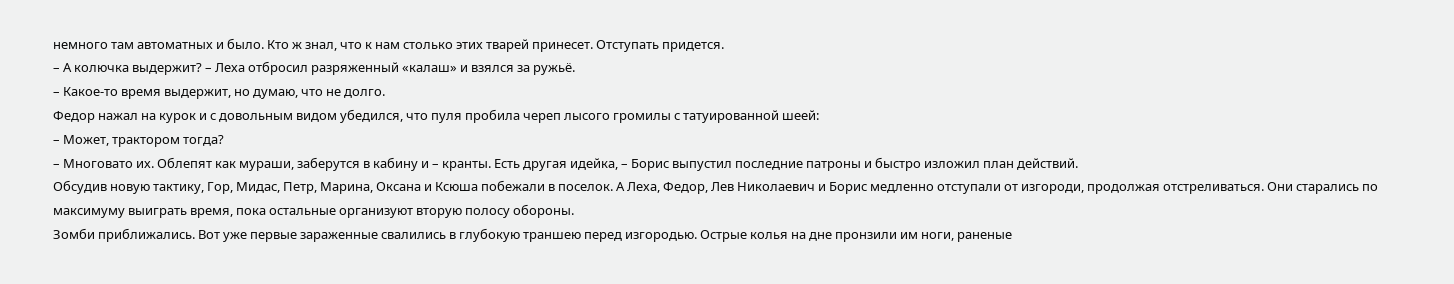немного там автоматных и было. Кто ж знал, что к нам столько этих тварей принесет. Отступать придется.
– А колючка выдержит? – Леха отбросил разряженный «калаш» и взялся за ружьё.
– Какое-то время выдержит, но думаю, что не долго.
Федор нажал на курок и с довольным видом убедился, что пуля пробила череп лысого громилы с татуированной шеей:
– Может, трактором тогда?
– Многовато их. Облепят как мураши, заберутся в кабину и – кранты. Есть другая идейка, – Борис выпустил последние патроны и быстро изложил план действий.
Обсудив новую тактику, Гор, Мидас, Петр, Марина, Оксана и Ксюша побежали в поселок. А Леха, Федор, Лев Николаевич и Борис медленно отступали от изгороди, продолжая отстреливаться. Они старались по максимуму выиграть время, пока остальные организуют вторую полосу обороны.
Зомби приближались. Вот уже первые зараженные свалились в глубокую траншею перед изгородью. Острые колья на дне пронзили им ноги, раненые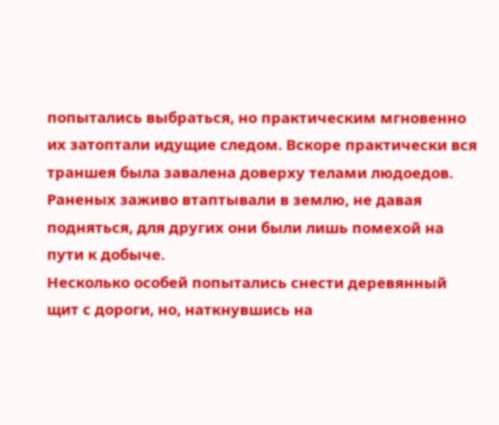попытались выбраться, но практическим мгновенно их затоптали идущие следом. Вскоре практически вся траншея была завалена доверху телами людоедов. Раненых заживо втаптывали в землю, не давая подняться, для других они были лишь помехой на пути к добыче.
Несколько особей попытались снести деревянный щит с дороги, но, наткнувшись на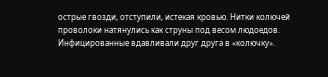острые гвозди, отступили, истекая кровью. Нитки колючей проволоки натянулись как струны под весом людоедов. Инфицированные вдавливали друг друга в «колючку».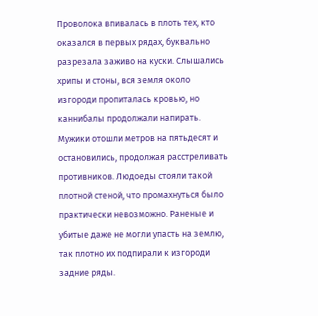Проволока впивалась в плоть тех, кто оказался в первых рядах, буквально разрезала заживо на куски. Слышались хрипы и стоны, вся земля около изгороди пропиталась кровью, но каннибалы продолжали напирать.
Мужики отошли метров на пятьдесят и остановились, продолжая расстреливать противников. Людоеды стояли такой плотной стеной, что промахнуться было практически невозможно. Раненые и убитые даже не могли упасть на землю, так плотно их подпирали к изгороди задние ряды.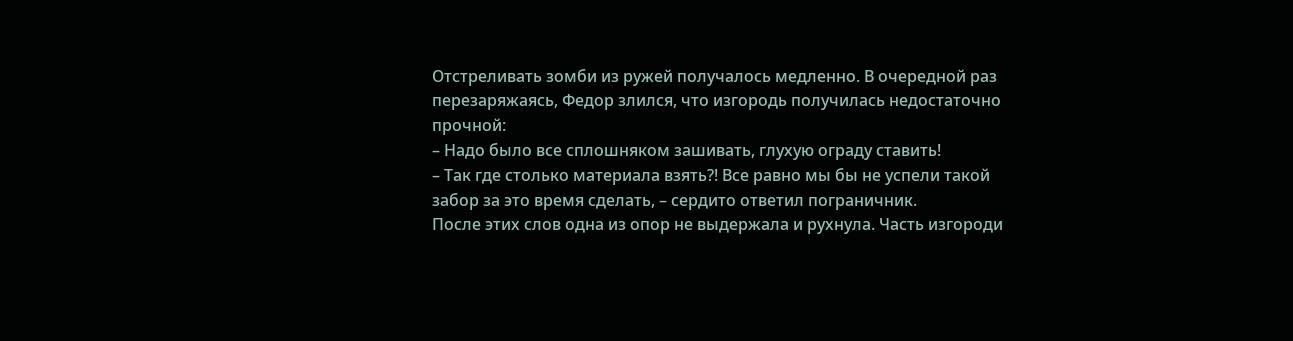Отстреливать зомби из ружей получалось медленно. В очередной раз перезаряжаясь, Федор злился, что изгородь получилась недостаточно прочной:
– Надо было все сплошняком зашивать, глухую ограду ставить!
– Так где столько материала взять?! Все равно мы бы не успели такой забор за это время сделать, – сердито ответил пограничник.
После этих слов одна из опор не выдержала и рухнула. Часть изгороди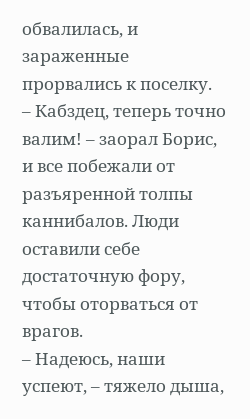обвалилась, и зараженные прорвались к поселку.
– Кабздец, теперь точно валим! – заорал Борис, и все побежали от разъяренной толпы каннибалов. Люди оставили себе достаточную фору, чтобы оторваться от врагов.
– Надеюсь, наши успеют, – тяжело дыша,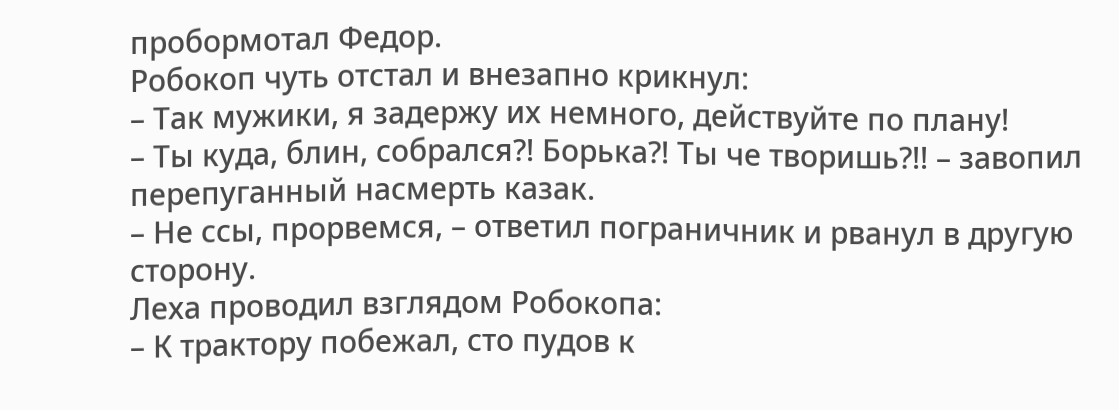пробормотал Федор.
Робокоп чуть отстал и внезапно крикнул:
– Так мужики, я задержу их немного, действуйте по плану!
– Ты куда, блин, собрался?! Борька?! Ты че творишь?!! – завопил перепуганный насмерть казак.
– Не ссы, прорвемся, – ответил пограничник и рванул в другую сторону.
Леха проводил взглядом Робокопа:
– К трактору побежал, сто пудов к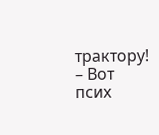трактору!
– Вот псих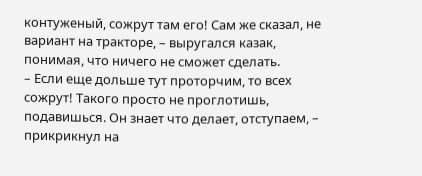контуженый, сожрут там его! Сам же сказал, не вариант на тракторе, – выругался казак, понимая, что ничего не сможет сделать.
– Если еще дольше тут проторчим, то всех сожрут! Такого просто не проглотишь, подавишься. Он знает что делает, отступаем, – прикрикнул на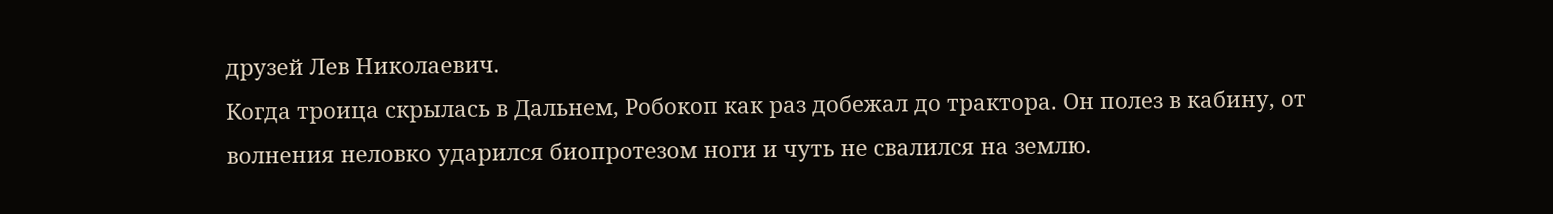друзей Лев Николаевич.
Когда троица скрылась в Дальнем, Робокоп как раз добежал до трактора. Он полез в кабину, от волнения неловко ударился биопротезом ноги и чуть не свалился на землю.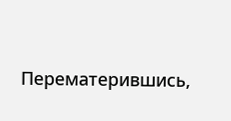Перематерившись,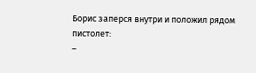Борис заперся внутри и положил рядом пистолет:
–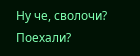Ну че, сволочи? Поехали?